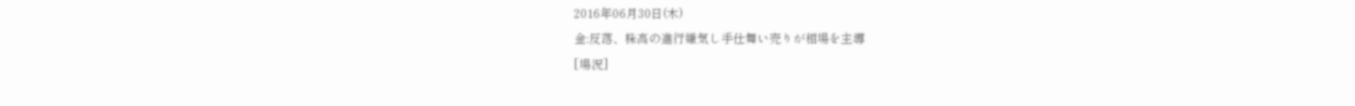2016年06月30日(木)
金:反落、株高の進行嫌気し手仕舞い売りが相場を主導
[場況]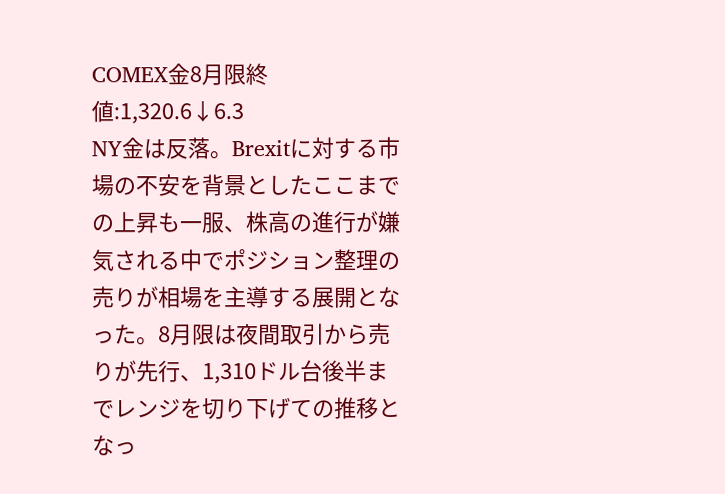COMEX金8月限終値:1,320.6↓6.3
NY金は反落。Brexitに対する市場の不安を背景としたここまでの上昇も一服、株高の進行が嫌気される中でポジション整理の売りが相場を主導する展開となった。8月限は夜間取引から売りが先行、1,310ドル台後半までレンジを切り下げての推移となっ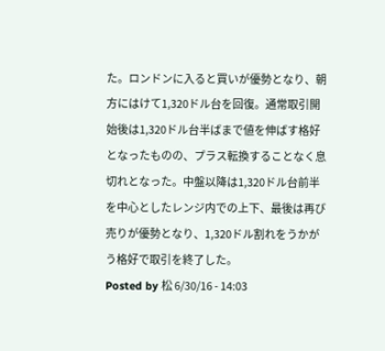た。ロンドンに入ると買いが優勢となり、朝方にはけて1,320ドル台を回復。通常取引開始後は1,320ドル台半ばまで値を伸ばす格好となったものの、プラス転換することなく息切れとなった。中盤以降は1,320ドル台前半を中心としたレンジ内での上下、最後は再び売りが優勢となり、1,320ドル割れをうかがう格好で取引を終了した。
Posted by 松 6/30/16 - 14:03